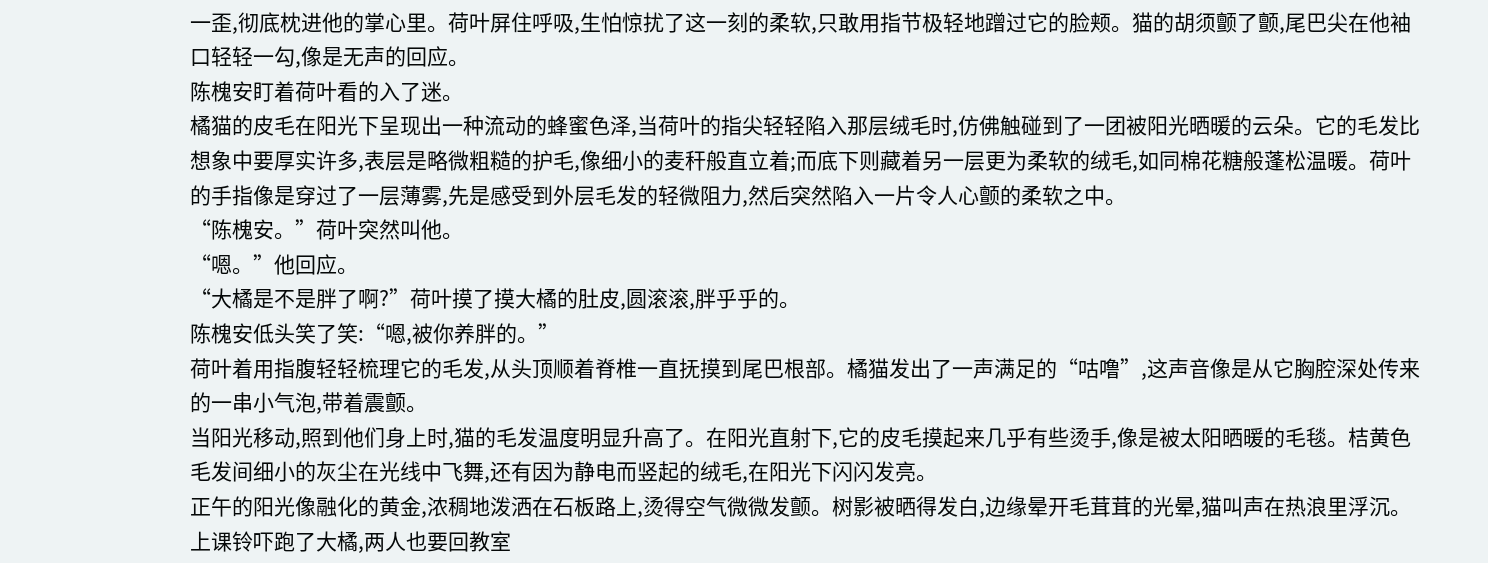一歪,彻底枕进他的掌心里。荷叶屏住呼吸,生怕惊扰了这一刻的柔软,只敢用指节极轻地蹭过它的脸颊。猫的胡须颤了颤,尾巴尖在他袖口轻轻一勾,像是无声的回应。
陈槐安盯着荷叶看的入了迷。
橘猫的皮毛在阳光下呈现出一种流动的蜂蜜色泽,当荷叶的指尖轻轻陷入那层绒毛时,仿佛触碰到了一团被阳光晒暖的云朵。它的毛发比想象中要厚实许多,表层是略微粗糙的护毛,像细小的麦秆般直立着;而底下则藏着另一层更为柔软的绒毛,如同棉花糖般蓬松温暖。荷叶的手指像是穿过了一层薄雾,先是感受到外层毛发的轻微阻力,然后突然陷入一片令人心颤的柔软之中。
“陈槐安。”荷叶突然叫他。
“嗯。”他回应。
“大橘是不是胖了啊?”荷叶摸了摸大橘的肚皮,圆滚滚,胖乎乎的。
陈槐安低头笑了笑:“嗯,被你养胖的。”
荷叶着用指腹轻轻梳理它的毛发,从头顶顺着脊椎一直抚摸到尾巴根部。橘猫发出了一声满足的“咕噜”,这声音像是从它胸腔深处传来的一串小气泡,带着震颤。
当阳光移动,照到他们身上时,猫的毛发温度明显升高了。在阳光直射下,它的皮毛摸起来几乎有些烫手,像是被太阳晒暖的毛毯。桔黄色毛发间细小的灰尘在光线中飞舞,还有因为静电而竖起的绒毛,在阳光下闪闪发亮。
正午的阳光像融化的黄金,浓稠地泼洒在石板路上,烫得空气微微发颤。树影被晒得发白,边缘晕开毛茸茸的光晕,猫叫声在热浪里浮沉。
上课铃吓跑了大橘,两人也要回教室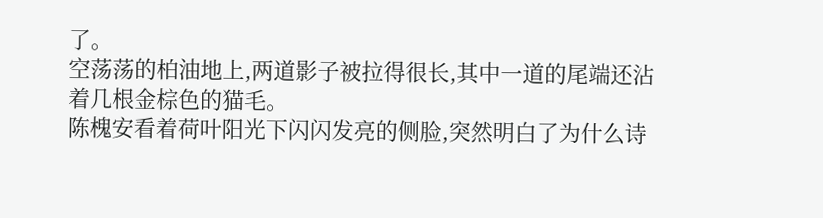了。
空荡荡的柏油地上,两道影子被拉得很长,其中一道的尾端还沾着几根金棕色的猫毛。
陈槐安看着荷叶阳光下闪闪发亮的侧脸,突然明白了为什么诗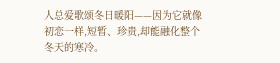人总爱歌颂冬日暖阳——因为它就像初恋一样,短暂、珍贵,却能融化整个冬天的寒冷。